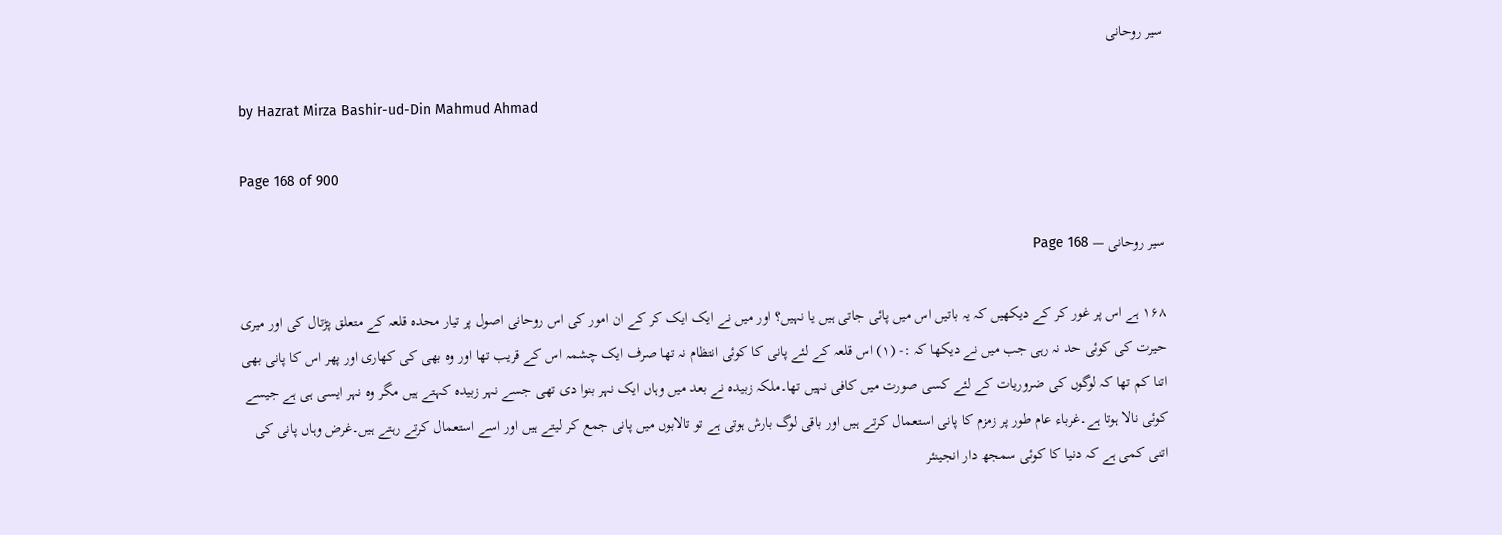سیر روحانی

by Hazrat Mirza Bashir-ud-Din Mahmud Ahmad

Page 168 of 900

سیر روحانی — Page 168

۱۶۸ ہے اس پر غور کر کے دیکھیں کہ یہ باتیں اس میں پائی جاتی ہیں یا نہیں؟ اور میں نے ایک ایک کر کے ان امور کی اس روحانی اصول پر تیار محدہ قلعہ کے متعلق پڑتال کی اور میری حیرت کی کوئی حد نہ رہی جب میں نے دیکھا کہ :- (۱) اس قلعہ کے لئے پانی کا کوئی انتظام نہ تھا صرف ایک چشمہ اس کے قریب تھا اور وہ بھی کی کھاری اور پھر اس کا پانی بھی اتنا کم تھا کہ لوگوں کی ضروریات کے لئے کسی صورت میں کافی نہیں تھا۔ملکہ زبیدہ نے بعد میں وہاں ایک نہر بنوا دی تھی جسے نہر زبیدہ کہتے ہیں مگر وہ نہر ایسی ہی ہے جیسے کوئی نالا ہوتا ہے۔غرباء عام طور پر زمزم کا پانی استعمال کرتے ہیں اور باقی لوگ بارش ہوتی ہے تو تالابوں میں پانی جمع کر لیتے ہیں اور اسے استعمال کرتے رہتے ہیں۔غرض وہاں پانی کی اتنی کمی ہے کہ دنیا کا کوئی سمجھ دار انجینئر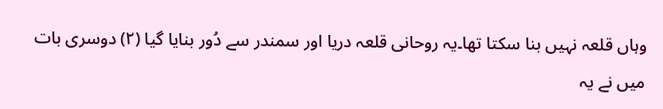وہاں قلعہ نہیں بنا سکتا تھا۔یہ روحانی قلعہ دریا اور سمندر سے دُور بنایا گیا (۲) دوسری بات میں نے یہ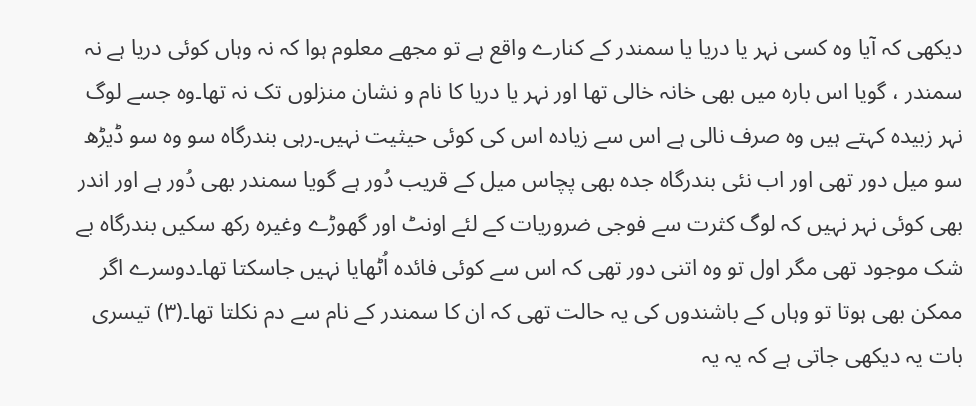دیکھی کہ آیا وہ کسی نہر یا دریا یا سمندر کے کنارے واقع ہے تو مجھے معلوم ہوا کہ نہ وہاں کوئی دریا ہے نہ سمندر ، گویا اس بارہ میں بھی خانہ خالی تھا اور نہر یا دریا کا نام و نشان منزلوں تک نہ تھا۔وہ جسے لوگ نہر زبیدہ کہتے ہیں وہ صرف نالی ہے اس سے زیادہ اس کی کوئی حیثیت نہیں۔رہی بندرگاہ سو وہ سو ڈیڑھ سو میل دور تھی اور اب نئی بندرگاہ جدہ بھی پچاس میل کے قریب دُور ہے گویا سمندر بھی دُور ہے اور اندر بھی کوئی نہر نہیں کہ لوگ کثرت سے فوجی ضروریات کے لئے اونٹ اور گھوڑے وغیرہ رکھ سکیں بندرگاہ بے شک موجود تھی مگر اول تو وہ اتنی دور تھی کہ اس سے کوئی فائدہ اُٹھایا نہیں جاسکتا تھا۔دوسرے اگر ممکن بھی ہوتا تو وہاں کے باشندوں کی یہ حالت تھی کہ ان کا سمندر کے نام سے دم نکلتا تھا۔(۳) تیسری بات یہ دیکھی جاتی ہے کہ یہ یہ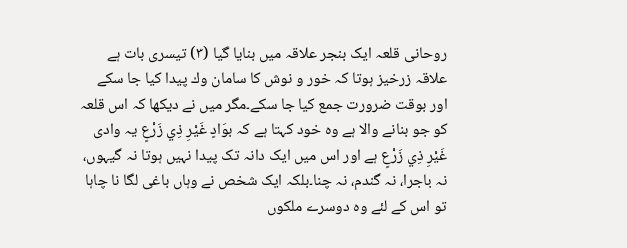روحانی قلعہ ایک بنجر علاقہ میں بنایا گیا (۳) تیسری بات ہے علاقہ زرخیز ہوتا کہ خور و نوش کا سامان وك پیدا کیا جا سکے اور بوقت ضرورت جمع کیا جا سکے۔مگر میں نے دیکھا کہ اس قلعہ کو جو بنانے والا ہے وہ خود کہتا ہے کہ بوَادٍ غَيْرِ ذِي زَرْعٍ یہ وادی غَيْرِ ذِي زَرْعٍ ہے اور اس میں ایک دانہ تک پیدا نہیں ہوتا نہ گیہوں، نہ باجرا، نہ گندم، نہ چنا۔بلکہ ایک شخص نے وہاں باغی لگا نا چاہا تو اس کے لئے وہ دوسرے ملکوں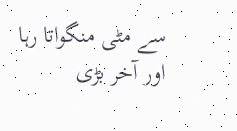سے مٹی منگواتا رہا اور آخر بڑی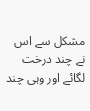مشکل سے اس نے چند درخت لگائے اور وہی چند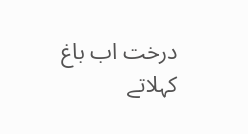درخت اب باغ کہلاتے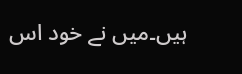ہیں۔میں نے خود اس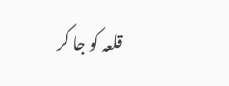قلعہ کو جا کر